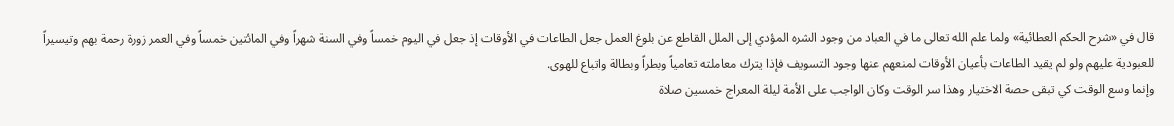قال في «شرح الحكم العطائية» ولما علم الله تعالى ما في العباد من وجود الشره المؤدي إلى الملل القاطع عن بلوغ العمل جعل الطاعات في الأوقات إذ جعل في اليوم خمساً وفي السنة شهراً وفي المائتين خمساً وفي العمر زورة رحمة بهم وتيسيراً للعبودية عليهم ولو لم يقيد الطاعات بأعيان الأوقات لمنعهم عنها وجود التسويف فإذا يترك معاملته تعامياً وبطراً وبطالة واتباع للهوى.
وإنما وسع الوقت كي تبقى حصة الاختيار وهذا سر الوقت وكان الواجب على الأمة ليلة المعراج خمسين صلاة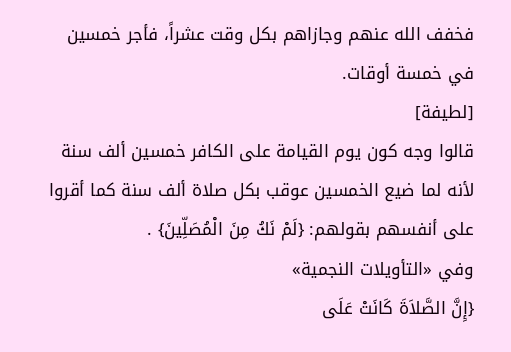فخفف الله عنهم وجازاهم بكل وقت عشراً، فأجر خمسين في خمسة أوقات.
[لطيفة]
قالوا وجه كون يوم القيامة على الكافر خمسين ألف سنة لأنه لما ضيع الخمسين عوقب بكل صلاة ألف سنة كما أقروا على أنفسهم بقولهم: {لَمْ نَكُ مِنَ الْمُصَلِّينَ} .
وفي «التأويلات النجمية»
{إِنَّ الصَّلاَةَ كَانَتْ عَلَى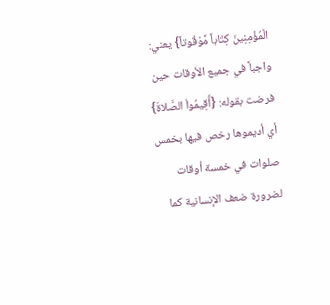الْمُؤْمِنِينَ كِتَاباً مَّوْقُوتاً} يعني: واجباً في جميع الأوقات حين فرضت بقوله: {أَقِيمُواْ الصَّلاةَ} أي أديموها رخص فيها بخمس صلوات في خمسة أوقات لضرورة ضعف الإنسانية كما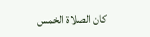كان الصلاة الخمس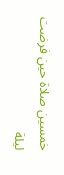خمسين صلاة حين فرضت ليلة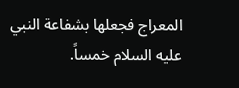المعراج فجعلها بشفاعة النبي عليه السلام خمساً.